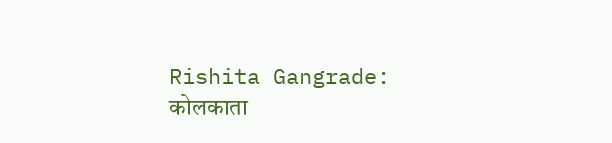Rishita Gangrade: कोलकाता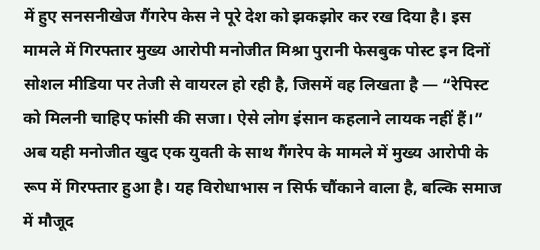में हुए सनसनीखेज गैंगरेप केस ने पूरे देश को झकझोर कर रख दिया है। इस मामले में गिरफ्तार मुख्य आरोपी मनोजीत मिश्रा पुरानी फेसबुक पोस्ट इन दिनों सोशल मीडिया पर तेजी से वायरल हो रही है, जिसमें वह लिखता है — “रेपिस्ट को मिलनी चाहिए फांसी की सजा। ऐसे लोग इंसान कहलाने लायक नहीं हैं।”
अब यही मनोजीत खुद एक युवती के साथ गैंगरेप के मामले में मुख्य आरोपी के रूप में गिरफ्तार हुआ है। यह विरोधाभास न सिर्फ चौंकाने वाला है, बल्कि समाज में मौजूद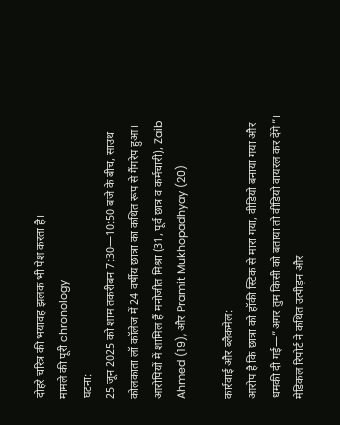दोहरे चरित्र की भयावह झलक भी पेश करता है।
मामले की पूरी chronology
घटना:
25 जून 2025 को शाम तकरीबन 7:30—10:50 बजे के बीच, साउथ कोलकाता लॉ कॉलेज में 24 वर्षीय छात्रा का कथित रूप से गैंगरेप हुआ। आरोपियों में शामिल हैं मनोजीत मिश्रा (31, पूर्व छात्र व कर्मचारी), Zaib Ahmed (19), और Pramit Mukhopadhyay (20)

कार्रवाई और ब्लैकमेल:
आरोप है कि छात्रा को हॉकी स्टिक से मारा गया, वीडियो बनाया गया और धमकी दी गई—”अगर तुम किसी को बताया तो वीडियो वायरल कर देंगे”।
मेडिकल रिपोर्ट ने कथित उत्पीड़न और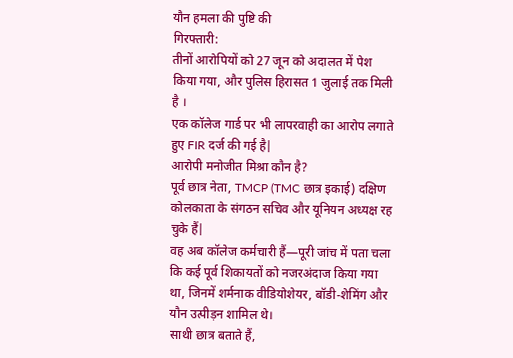यौन हमला की पुष्टि की
गिरफ्तारी:
तीनों आरोपियों को 27 जून को अदालत में पेश किया गया, और पुलिस हिरासत 1 जुलाई तक मिली है ।
एक कॉलेज गार्ड पर भी लापरवाही का आरोप लगाते हुए FIR दर्ज की गई है|
आरोपी मनोजीत मिश्रा कौन है?
पूर्व छात्र नेता, TMCP (TMC छात्र इकाई) दक्षिण कोलकाता के संगठन सचिव और यूनियन अध्यक्ष रह चुके हैं|
वह अब कॉलेज कर्मचारी हैं—पूरी जांच में पता चला कि कई पूर्व शिकायतों को नजरअंदाज किया गया था, जिनमें शर्मनाक वीडियोशेयर, बॉडी-शेमिंग और यौन उत्पीड़न शामिल थे।
साथी छात्र बताते हैं,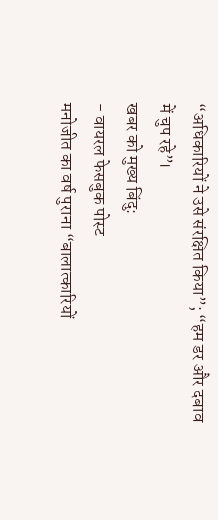“अधिकारियों ने उसे संरक्षित किया”; “हम डर और दबाव में चुप रहे”।
खबर को मुख्य बिंदु:
- वायरल फेसबुक पोस्ट
मनोजीत का वर्ष पुराना “बालात्कारियों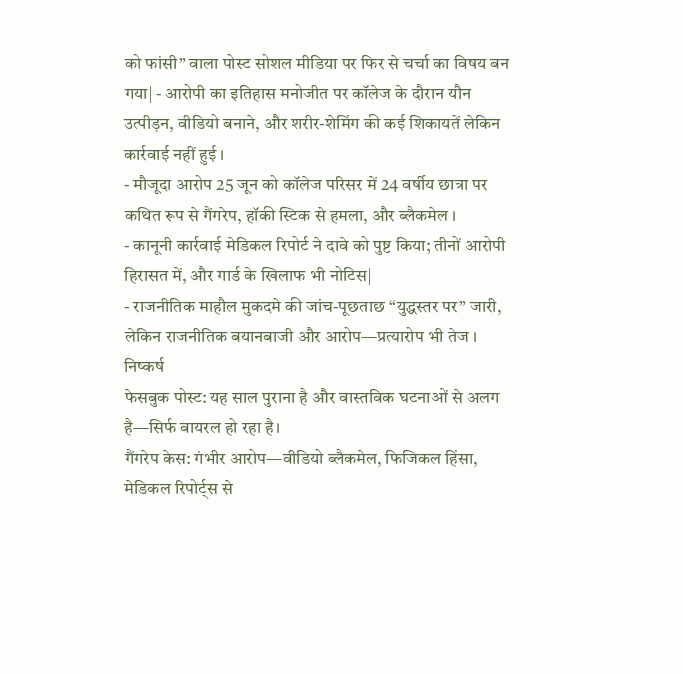को फांसी” वाला पोस्ट सोशल मीडिया पर फिर से चर्चा का विषय बन गया| - आरोपी का इतिहास मनोजीत पर कॉलेज के दौरान यौन उत्पीड़न, वीडियो बनाने, और शरीर-शेमिंग की कई शिकायतें लेकिन कार्रवाई नहीं हुई ।
- मौजूदा आरोप 25 जून को कॉलेज परिसर में 24 वर्षीय छात्रा पर कथित रूप से गैंगरेप, हॉकी स्टिक से हमला, और ब्लैकमेल ।
- कानूनी कार्रवाई मेडिकल रिपोर्ट ने दावे को पुष्ट किया; तीनों आरोपी हिरासत में, और गार्ड के खिलाफ भी नोटिस|
- राजनीतिक माहौल मुकदमे की जांच-पूछताछ “युद्धस्तर पर” जारी, लेकिन राजनीतिक बयानबाजी और आरोप—प्रत्यारोप भी तेज ।
निष्कर्ष
फेसबुक पोस्ट: यह साल पुराना है और वास्तविक घटनाओं से अलग है—सिर्फ वायरल हो रहा है।
गैंगरेप केस: गंभीर आरोप—वीडियो ब्लैकमेल, फिजिकल हिंसा, मेडिकल रिपोर्ट्स से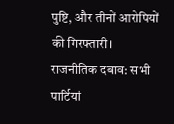पुष्टि, और तीनों आरोपियों की गिरफ्तारी।
राजनीतिक दबाव: सभी पार्टियां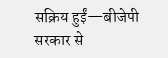सक्रिय हुईं—बीजेपी सरकार से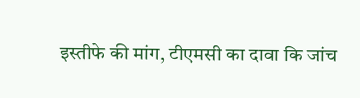इस्तीफे की मांग, टीएमसी का दावा कि जांच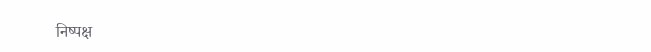निष्पक्ष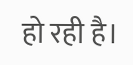हो रही है।